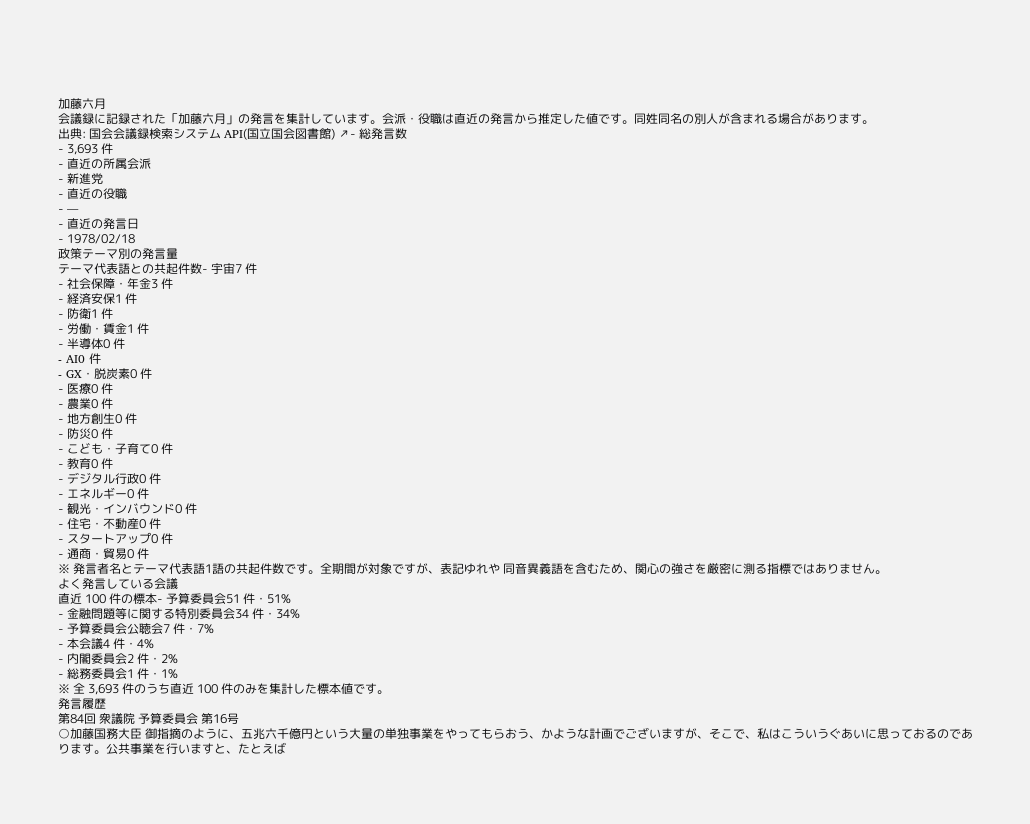加藤六月
会議録に記録された「加藤六月」の発言を集計しています。会派・役職は直近の発言から推定した値です。同姓同名の別人が含まれる場合があります。
出典: 国会会議録検索システム API(国立国会図書館) ↗- 総発言数
- 3,693 件
- 直近の所属会派
- 新進党
- 直近の役職
- —
- 直近の発言日
- 1978/02/18
政策テーマ別の発言量
テーマ代表語との共起件数- 宇宙7 件
- 社会保障・年金3 件
- 経済安保1 件
- 防衛1 件
- 労働・賃金1 件
- 半導体0 件
- AI0 件
- GX・脱炭素0 件
- 医療0 件
- 農業0 件
- 地方創生0 件
- 防災0 件
- こども・子育て0 件
- 教育0 件
- デジタル行政0 件
- エネルギー0 件
- 観光・インバウンド0 件
- 住宅・不動産0 件
- スタートアップ0 件
- 通商・貿易0 件
※ 発言者名とテーマ代表語1語の共起件数です。全期間が対象ですが、表記ゆれや 同音異義語を含むため、関心の強さを厳密に測る指標ではありません。
よく発言している会議
直近 100 件の標本- 予算委員会51 件・51%
- 金融問題等に関する特別委員会34 件・34%
- 予算委員会公聴会7 件・7%
- 本会議4 件・4%
- 内閣委員会2 件・2%
- 総務委員会1 件・1%
※ 全 3,693 件のうち直近 100 件のみを集計した標本値です。
発言履歴
第84回 衆議院 予算委員会 第16号
○加藤国務大臣 御指摘のように、五兆六千億円という大量の単独事業をやってもらおう、かような計画でございますが、そこで、私はこういうぐあいに思っておるのであります。公共事業を行いますと、たとえば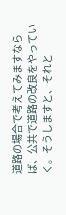道路の場合で考えてみますならば、公共で道路の改良をやっていく。そうしますと、それと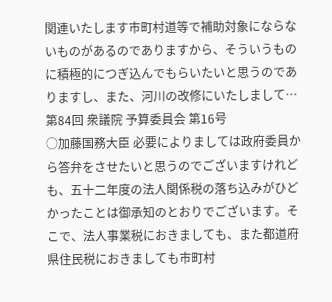関連いたします市町村道等で補助対象にならないものがあるのでありますから、そういうものに積極的につぎ込んでもらいたいと思うのでありますし、また、河川の改修にいたしまして…
第84回 衆議院 予算委員会 第16号
○加藤国務大臣 必要によりましては政府委員から答弁をさせたいと思うのでございますけれども、五十二年度の法人関係税の落ち込みがひどかったことは御承知のとおりでございます。そこで、法人事業税におきましても、また都道府県住民税におきましても市町村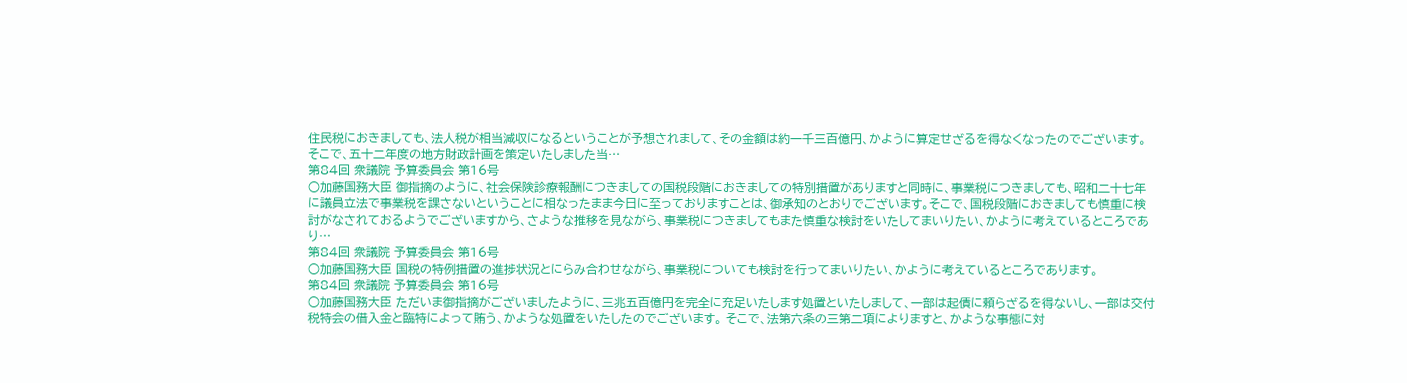住民税におきましても、法人税が相当減収になるということが予想されまして、その金額は約一千三百億円、かように算定せざるを得なくなったのでございます。 そこで、五十二年度の地方財政計画を策定いたしました当…
第84回 衆議院 予算委員会 第16号
○加藤国務大臣 御指摘のように、社会保険診療報酬につきましての国税段階におきましての特別措置がありますと同時に、事業税につきましても、昭和二十七年に議員立法で事業税を課さないということに相なったまま今日に至っておりますことは、御承知のとおりでございます。そこで、国税段階におきましても慎重に検討がなされておるようでございますから、さような推移を見ながら、事業税につきましてもまた慎重な検討をいたしてまいりたい、かように考えているところであり…
第84回 衆議院 予算委員会 第16号
○加藤国務大臣 国税の特例措置の進捗状況とにらみ合わせながら、事業税についても検討を行ってまいりたい、かように考えているところであります。
第84回 衆議院 予算委員会 第16号
○加藤国務大臣 ただいま御指摘がございましたように、三兆五百億円を完全に充足いたします処置といたしまして、一部は起債に頼らざるを得ないし、一部は交付税特会の借入金と臨特によって賄う、かような処置をいたしたのでございます。 そこで、法第六条の三第二項によりますと、かような事態に対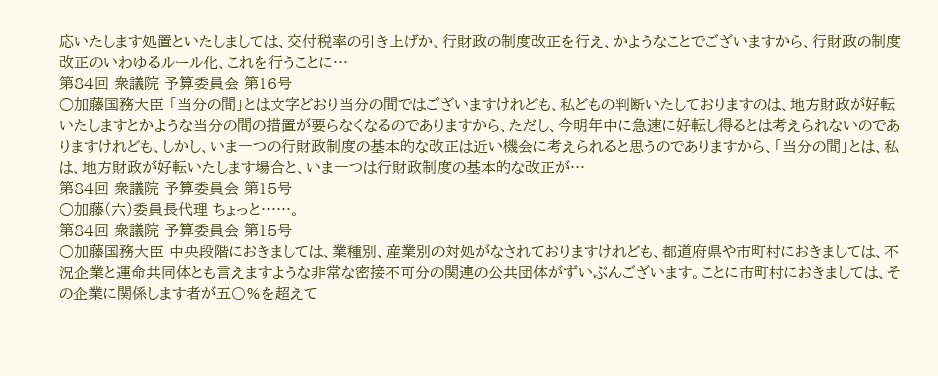応いたします処置といたしましては、交付税率の引き上げか、行財政の制度改正を行え、かようなことでございますから、行財政の制度改正のいわゆるルール化、これを行うことに…
第84回 衆議院 予算委員会 第16号
○加藤国務大臣 「当分の間」とは文字どおり当分の間ではございますけれども、私どもの判断いたしておりますのは、地方財政が好転いたしますとかような当分の間の措置が要らなくなるのでありますから、ただし、今明年中に急速に好転し得るとは考えられないのでありますけれども、しかし、いま一つの行財政制度の基本的な改正は近い機会に考えられると思うのでありますから、「当分の間」とは、私は、地方財政が好転いたします場合と、いま一つは行財政制度の基本的な改正が…
第84回 衆議院 予算委員会 第15号
○加藤(六)委員長代理 ちょっと……。
第84回 衆議院 予算委員会 第15号
○加藤国務大臣 中央段階におきましては、業種別、産業別の対処がなされておりますけれども、都道府県や市町村におきましては、不況企業と運命共同体とも言えますような非常な密接不可分の関連の公共団体がずいぶんございます。ことに市町村におきましては、その企業に関係します者が五〇%を超えて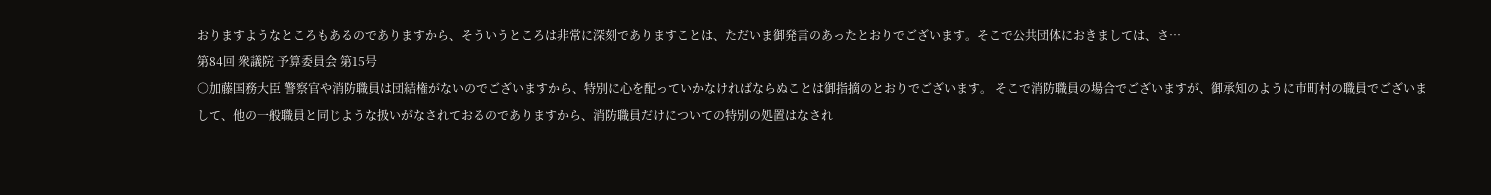おりますようなところもあるのでありますから、そういうところは非常に深刻でありますことは、ただいま御発言のあったとおりでございます。そこで公共団体におきましては、さ…
第84回 衆議院 予算委員会 第15号
○加藤国務大臣 警察官や消防職員は団結権がないのでございますから、特別に心を配っていかなければならぬことは御指摘のとおりでございます。 そこで消防職員の場合でございますが、御承知のように市町村の職員でございまして、他の一般職員と同じような扱いがなされておるのでありますから、消防職員だけについての特別の処置はなされ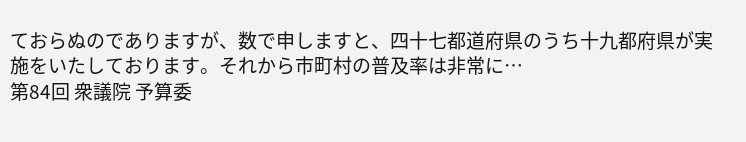ておらぬのでありますが、数で申しますと、四十七都道府県のうち十九都府県が実施をいたしております。それから市町村の普及率は非常に…
第84回 衆議院 予算委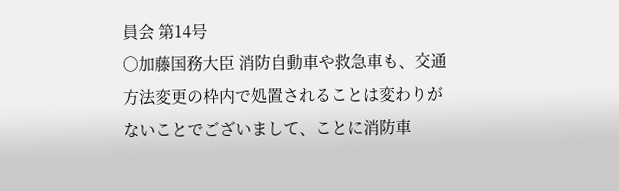員会 第14号
○加藤国務大臣 消防自動車や救急車も、交通方法変更の枠内で処置されることは変わりがないことでございまして、ことに消防車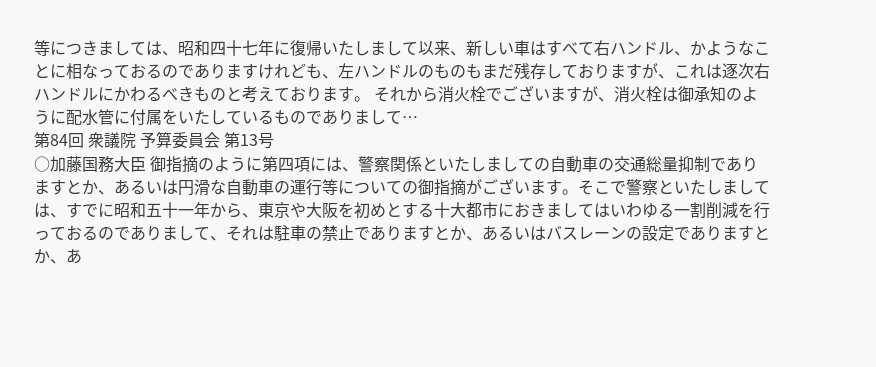等につきましては、昭和四十七年に復帰いたしまして以来、新しい車はすべて右ハンドル、かようなことに相なっておるのでありますけれども、左ハンドルのものもまだ残存しておりますが、これは逐次右ハンドルにかわるべきものと考えております。 それから消火栓でございますが、消火栓は御承知のように配水管に付属をいたしているものでありまして…
第84回 衆議院 予算委員会 第13号
○加藤国務大臣 御指摘のように第四項には、警察関係といたしましての自動車の交通総量抑制でありますとか、あるいは円滑な自動車の運行等についての御指摘がございます。そこで警察といたしましては、すでに昭和五十一年から、東京や大阪を初めとする十大都市におきましてはいわゆる一割削減を行っておるのでありまして、それは駐車の禁止でありますとか、あるいはバスレーンの設定でありますとか、あ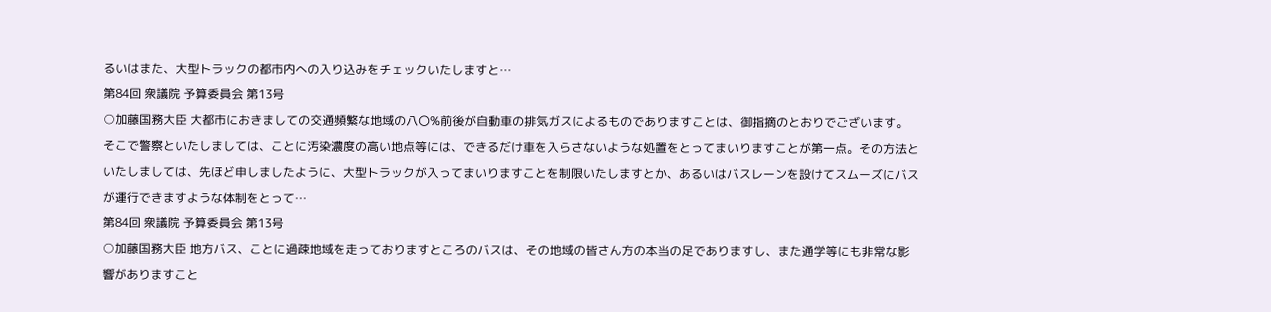るいはまた、大型トラックの都市内への入り込みをチェックいたしますと…
第84回 衆議院 予算委員会 第13号
○加藤国務大臣 大都市におきましての交通頻繁な地域の八〇%前後が自動車の排気ガスによるものでありますことは、御指摘のとおりでございます。そこで警察といたしましては、ことに汚染濃度の高い地点等には、できるだけ車を入らさないような処置をとってまいりますことが第一点。その方法といたしましては、先ほど申しましたように、大型トラックが入ってまいりますことを制限いたしますとか、あるいはバスレーンを設けてスムーズにバスが運行できますような体制をとって…
第84回 衆議院 予算委員会 第13号
○加藤国務大臣 地方バス、ことに過疎地域を走っておりますところのバスは、その地域の皆さん方の本当の足でありますし、また通学等にも非常な影響がありますこと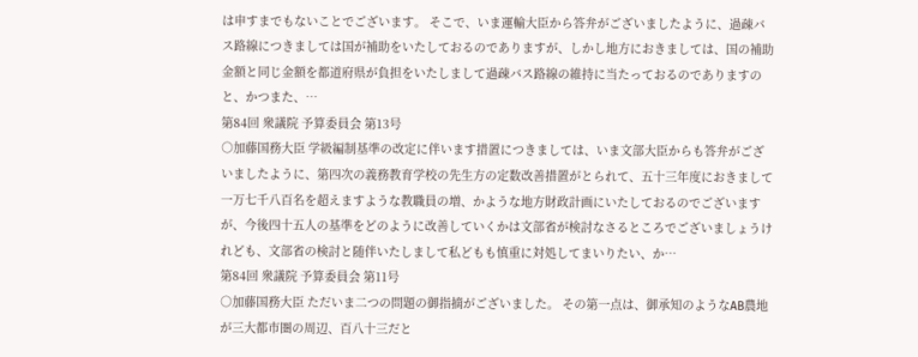は申すまでもないことでございます。 そこで、いま運輸大臣から答弁がございましたように、過疎バス路線につきましては国が補助をいたしておるのでありますが、しかし地方におきましては、国の補助金額と同じ金額を都道府県が負担をいたしまして過疎バス路線の維持に当たっておるのでありますのと、かつまた、…
第84回 衆議院 予算委員会 第13号
○加藤国務大臣 学級編制基準の改定に伴います措置につきましては、いま文部大臣からも答弁がございましたように、第四次の義務教育学校の先生方の定数改善措置がとられて、五十三年度におきまして一万七千八百名を超えますような教職員の増、かような地方財政計画にいたしておるのでございますが、今後四十五人の基準をどのように改善していくかは文部省が検討なさるところでございましょうけれども、文部省の検討と随伴いたしまして私どもも慎重に対処してまいりたい、か…
第84回 衆議院 予算委員会 第11号
○加藤国務大臣 ただいま二つの問題の御指摘がございました。 その第一点は、御承知のようなAB農地が三大都市圏の周辺、百八十三だと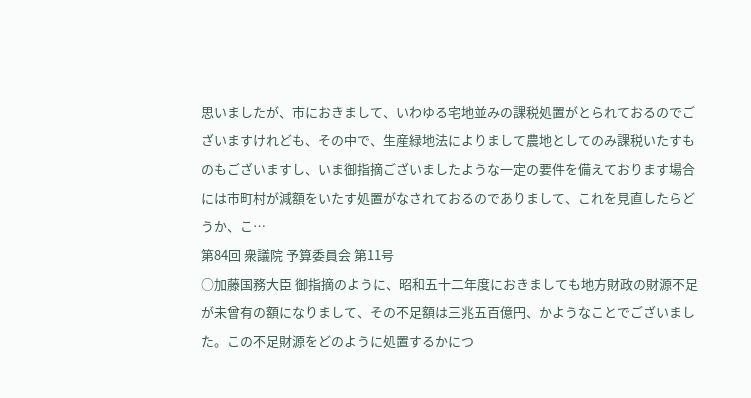思いましたが、市におきまして、いわゆる宅地並みの課税処置がとられておるのでございますけれども、その中で、生産緑地法によりまして農地としてのみ課税いたすものもございますし、いま御指摘ございましたような一定の要件を備えております場合には市町村が減額をいたす処置がなされておるのでありまして、これを見直したらどうか、こ…
第84回 衆議院 予算委員会 第11号
○加藤国務大臣 御指摘のように、昭和五十二年度におきましても地方財政の財源不足が未曾有の額になりまして、その不足額は三兆五百億円、かようなことでございました。この不足財源をどのように処置するかにつ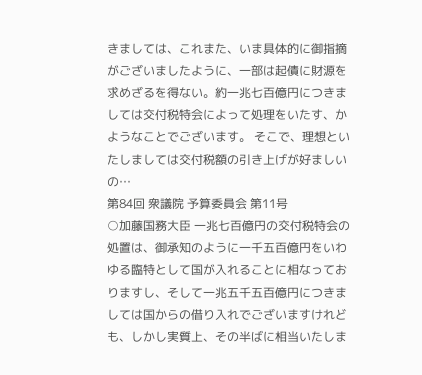きましては、これまた、いま具体的に御指摘がございましたように、一部は起債に財源を求めざるを得ない。約一兆七百億円につきましては交付税特会によって処理をいたす、かようなことでございます。 そこで、理想といたしましては交付税額の引き上げが好ましいの…
第84回 衆議院 予算委員会 第11号
○加藤国務大臣 一兆七百億円の交付税特会の処置は、御承知のように一千五百億円をいわゆる臨特として国が入れることに相なっておりますし、そして一兆五千五百億円につきましては国からの借り入れでございますけれども、しかし実質上、その半ばに相当いたしま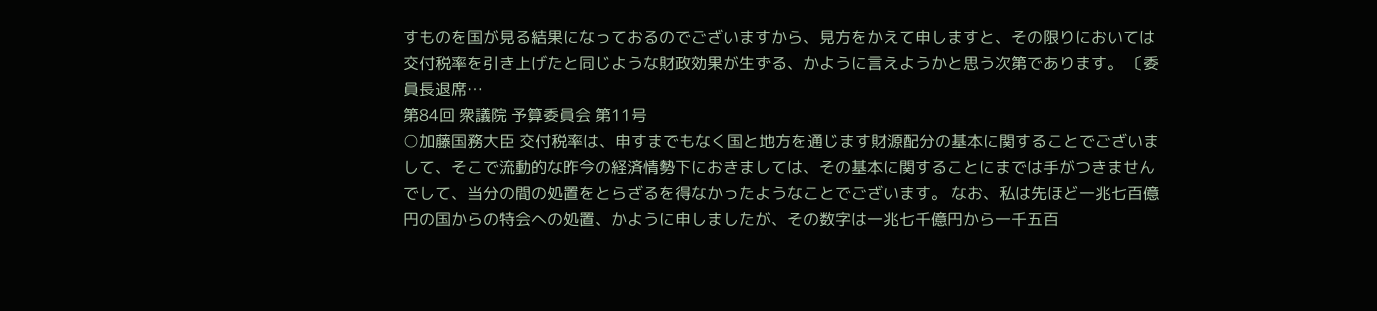すものを国が見る結果になっておるのでございますから、見方をかえて申しますと、その限りにおいては交付税率を引き上げたと同じような財政効果が生ずる、かように言えようかと思う次第であります。 〔委員長退席…
第84回 衆議院 予算委員会 第11号
○加藤国務大臣 交付税率は、申すまでもなく国と地方を通じます財源配分の基本に関することでございまして、そこで流動的な昨今の経済情勢下におきましては、その基本に関することにまでは手がつきませんでして、当分の間の処置をとらざるを得なかったようなことでございます。 なお、私は先ほど一兆七百億円の国からの特会への処置、かように申しましたが、その数字は一兆七千億円から一千五百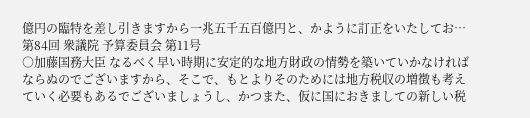億円の臨特を差し引きますから一兆五千五百億円と、かように訂正をいたしてお…
第84回 衆議院 予算委員会 第11号
○加藤国務大臣 なるべく早い時期に安定的な地方財政の情勢を築いていかなければならぬのでございますから、そこで、もとよりそのためには地方税収の増徴も考えていく必要もあるでございましょうし、かつまた、仮に国におきましての新しい税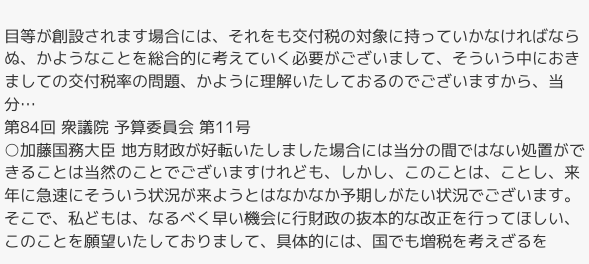目等が創設されます場合には、それをも交付税の対象に持っていかなければならぬ、かようなことを総合的に考えていく必要がございまして、そういう中におきましての交付税率の問題、かように理解いたしておるのでございますから、当分…
第84回 衆議院 予算委員会 第11号
○加藤国務大臣 地方財政が好転いたしました場合には当分の間ではない処置ができることは当然のことでございますけれども、しかし、このことは、ことし、来年に急速にそういう状況が来ようとはなかなか予期しがたい状況でございます。そこで、私どもは、なるべく早い機会に行財政の抜本的な改正を行ってほしい、このことを願望いたしておりまして、具体的には、国でも増税を考えざるを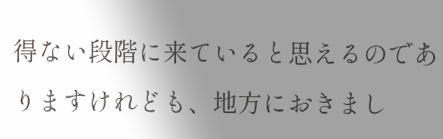得ない段階に来ていると思えるのでありますけれども、地方におきまし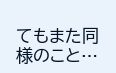てもまた同様のこと…